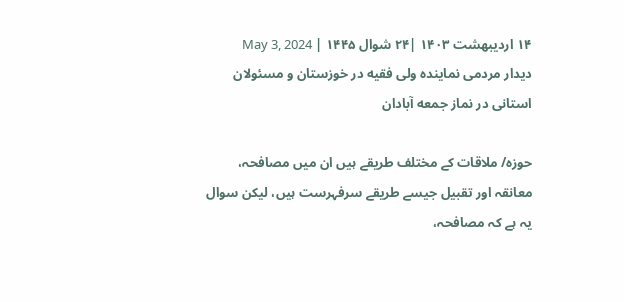۱۴ اردیبهشت ۱۴۰۳ |۲۴ شوال ۱۴۴۵ | May 3, 2024
دیدار مردمی نماینده ولی فقیه در خوزستان و مسئولان استانی در نماز جمعه آبادان

حوزه/ ملاقات کے مختلف طریقے ہیں ان میں مصافحہ، معانقہ اور تقبیل جیسے طریقے سرفہرست ہیں، لیکن سوال یہ ہے کہ مصافحہ،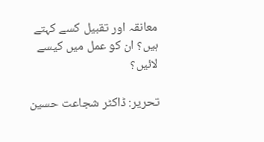معانقہ اور تقبیل کسے کہتے ہیں؟ ان کو عمل میں کیسے لائیں؟

تحریر: ڈاکٹر شجاعت حسین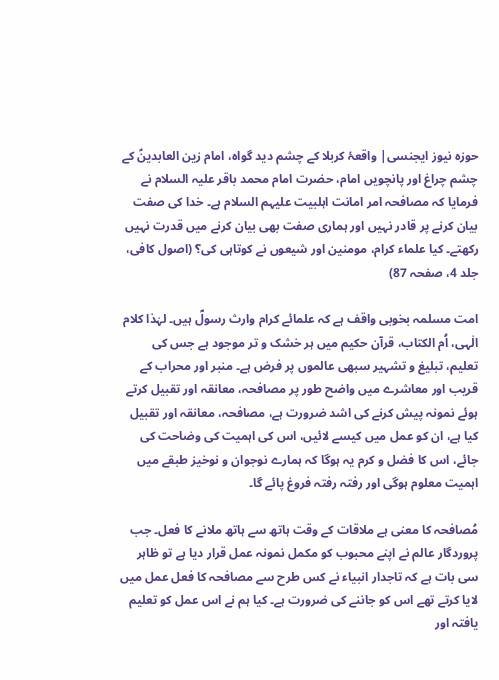حوزہ نیوز ایجنسی| واقعۂ کربلا کے چشم دید گواہ، امام زین العابدینؑ کے چشم چراغ اور پانچویں امام، حضرت امام محمد باقر علیہ السلام نے فرمایا کہ مصافحہ امر امانت اہلبیت علیہم السلام ہے۔ خدا کی صفت بیان کرنے پر قادر نہیں اور ہماری صفت بھی بیان کرنے میں قدرت نہیں رکھتے۔ کیا علماء کرام، مومنین اور شیعوں نے کوتاہی کی؟ (اصول کافی، جلد 4، صفحہ 87)

امت مسلمہ بخوبی واقف ہے کہ علمائے کرام وارث رسولؐ ہیں۔ لہٰذا کلام الٰہی، اُم الکتاب، قرآن حکیم میں ہر خشک و تر موجود ہے جس کی تعلیم، تبلیغ و تشہیر سبھی عالموں پر فرض ہے۔ منبر اور محراب کے قریب اور معاشرے میں واضح طور پر مصافحہ، معانقہ اور تقبیل کرتے ہوئے نمونہ پیش کرنے کی اشد ضرورت ہے، مصافحہ، معانقہ اور تقبیل کیا ہے، ان کو عمل میں کیسے لائیں، اس کی اہمیت کی وضاحت کی جائے، اس کا فضل و کرم یہ ہوگا کہ ہمارے نوجوان و نوخیز طبقے میں اہمیت معلوم ہوگی اور رفتہ رفتہ فروغ پائے گا۔

مُصافحہ کا معنی ہے ملاقات کے وقت ہاتھ سے ہاتھ ملانے کا فعل۔ جب پروردگار عالم نے اپنے محبوب کو مکمل نمونہ عمل قرار دیا ہے تو ظاہر سی بات ہے کہ تاجدار انبیاء نے کس طرح سے مصافحہ کا فعل عمل میں لایا کرتے تھے اس کو جاننے کی ضرورت ہے۔ کیا ہم نے اس عمل کو تعلیم یافتہ اور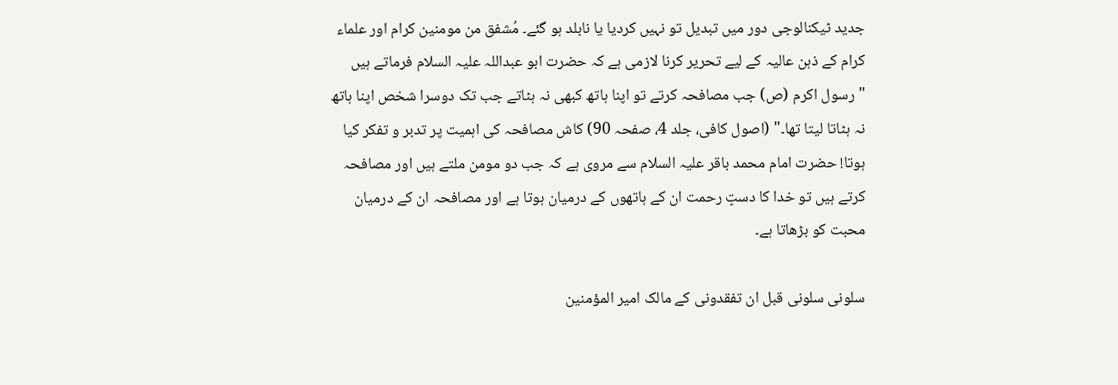جدید ٹیکنالوجی دور میں تبدیل تو نہیں کردیا یا نابلد ہو گئے۔ مُشفق من مومنین کرام اور علماء کرام کے ذہن عالیہ کے لیے تحریر کرنا لازمی ہے کہ حضرت ابو عبداللہ علیہ السلام فرماتے ہیں "رسول اکرم (ص) جب مصافحہ کرتے تو اپنا ہاتھ کبھی نہ ہٹاتے جب تک دوسرا شخص اپنا ہاتھ نہ ہٹاتا لیتا تھا۔" (اصول کافی، جلد 4، صفحہ 90) کاش مصافحہ کی اہمیت پر تدبر و تفکر کیا ہوتا! حضرت امام محمد باقر علیہ السلام سے مروی ہے کہ جب دو مومن ملتے ہیں اور مصافحہ کرتے ہیں تو خدا کا دستٍ رحمت ان کے ہاتھوں کے درمیان ہوتا ہے اور مصافحہ ان کے درمیان محبت کو بڑھاتا ہے۔

سلونی سلونی قبل ان تفقدونی کے مالک امیر المؤمنین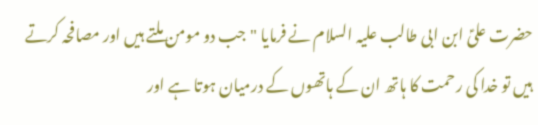حضرت علیؑ ابن ابی طالب علیہ السلام نے فرمایا "جب دو مومن ملتے ہیں اور مصافحہ کرتے ہیں تو خدا کی رحمت کا ہاتھ ان کے ہاتھوں کے درمیان ہوتا ہے اور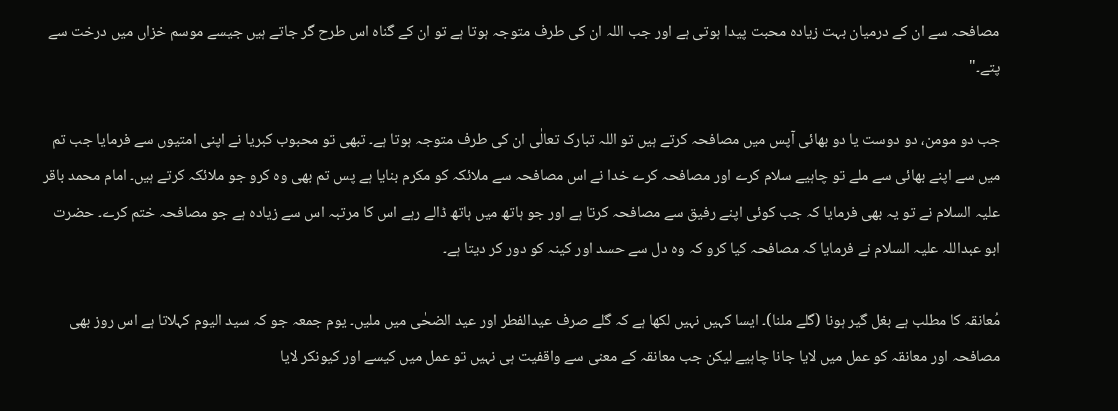مصافحہ سے ان کے درمیان بہت زیادہ محبت پیدا ہوتی ہے اور جب اللہ ان کی طرف متوجہ ہوتا ہے تو ان کے گناہ اس طرح گر جاتے ہیں جیسے موسم خزاں میں درخت سے پتے۔"

جب دو مومن، دو دوست یا دو بھائی آپس میں مصافحہ کرتے ہیں تو اللہ تبارک تعالٰی ان کی طرف متوجہ ہوتا ہے۔ تبھی تو محبوب کبریا نے اپنی امتیوں سے فرمایا جب تم میں سے اپنے بھائی سے ملے تو چاہیے سلام کرے اور مصافحہ کرے خدا نے اس مصافحہ سے ملائکہ کو مکرم بنایا ہے پس تم بھی وہ کرو جو ملائکہ کرتے ہیں۔ امام محمد باقر علیہ السلام نے تو یہ بھی فرمایا کہ جب کوئی اپنے رفیق سے مصافحہ کرتا ہے اور جو ہاتھ میں ہاتھ ڈالے رہے اس کا مرتبہ اس سے زیادہ ہے جو مصافحہ ختم کرے۔ حضرت ابو عبداللہ علیہ السلام نے فرمایا کہ مصافحہ کیا کرو کہ وہ دل سے حسد اور کینہ کو دور کر دیتا ہے۔

مُعانقہ کا مطلب ہے بغل گیر ہونا (گلے ملنا)۔ ایسا کہیں نہیں لکھا ہے کہ گلے صرف عیدالفطر اور عید الضحٰی میں ملیں۔ یوم جمعہ جو کہ سید الیوم کہلاتا ہے اس روز بھی مصافحہ اور معانقہ کو عمل میں لایا جانا چاہیے لیکن جب معانقہ کے معنی سے واقفیت ہی نہیں تو عمل میں کیسے اور کیونکر لایا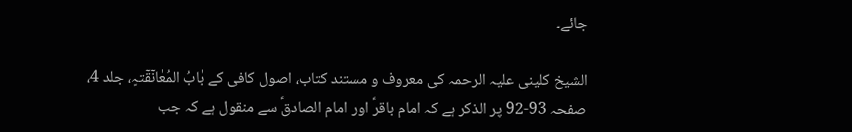جائے۔

الشیخ کلینی علیہ الرحمہ کی معروف و مستند کتاب، اصول کافی کے بٰابُ المُعٰانٓقٓتہٍ، جلد 4، صفحہ 93-92 پر الذکر ہے کہ امام باقرؑ اور امام الصادقؑ سے منقول ہے کہ جب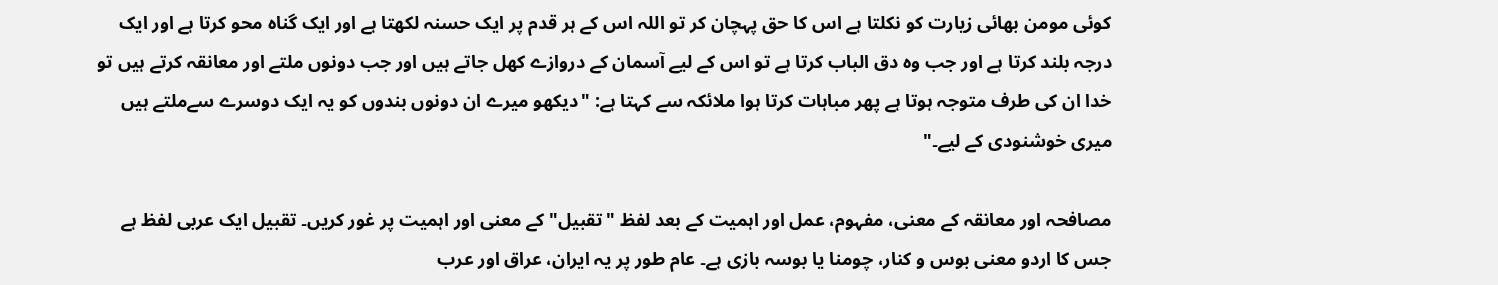کوئی مومن بھائی زیارت کو نکلتا ہے اس کا حق پہچان کر تو اللہ اس کے ہر قدم پر ایک حسنہ لکھتا ہے اور ایک گناہ محو کرتا ہے اور ایک درجہ بلند کرتا ہے اور جب وہ دق الباب کرتا ہے تو اس کے لیے آسمان کے دروازے کھل جاتے ہیں اور جب دونوں ملتے اور معانقہ کرتے ہیں تو خدا ان کی طرف متوجہ ہوتا ہے پھر مباہات کرتا ہوا ملائکہ سے کہتا ہے: "دیکھو میرے ان دونوں بندوں کو یہ ایک دوسرے سےملتے ہیں میری خوشنودی کے لیے۔"

مصافحہ اور معانقہ کے معنی، مفہوم، عمل اور اہمیت کے بعد لفظ "تقبیل" کے معنی اور اہمیت پر غور کریں۔ تقبیل ایک عربی لفظ ہے جس کا اردو معنی بوس و کنار، چومنا یا بوسہ بازی ہے۔ عام طور پر یہ ایران، عراق اور عرب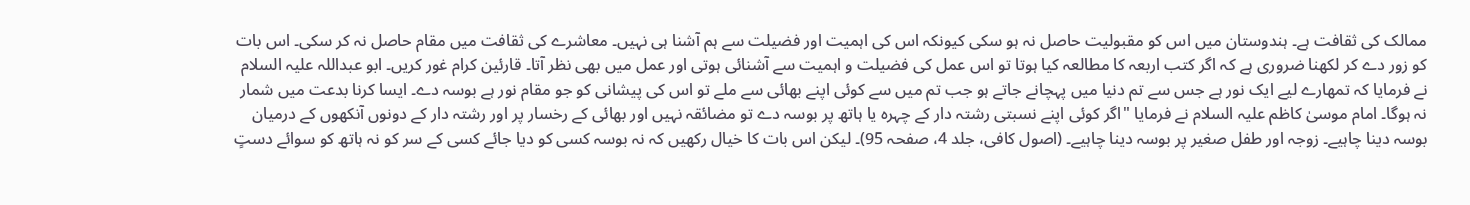ممالک کی ثقافت ہے۔ ہندوستان میں اس کو مقبولیت حاصل نہ ہو سکی کیونکہ اس کی اہمیت اور فضیلت سے ہم آشنا ہی نہیں۔ معاشرے کی ثقافت میں مقام حاصل نہ کر سکی۔ اس بات کو زور دے کر لکھنا ضروری ہے کہ اگر کتب اربعہ کا مطالعہ کیا ہوتا تو اس عمل کی فضیلت و اہمیت سے آشنائی ہوتی اور عمل میں بھی نظر آتا۔ قارئین کرام غور کریں۔ ابو عبداللہ علیہ السلام نے فرمایا کہ تمھارے لیے ایک نور ہے جس سے تم دنیا میں پہچانے جاتے ہو جب تم میں سے کوئی اپنے بھائی سے ملے تو اس کی پیشانی کو جو مقام نور ہے بوسہ دے۔ ایسا کرنا بدعت میں شمار نہ ہوگا۔ امام موسیٰ کاظم علیہ السلام نے فرمایا "اگر کوئی اپنے نسبتی رشتہ دار کے چہرہ یا ہاتھ پر بوسہ دے تو مضائقہ نہیں اور بھائی کے رخسار پر اور رشتہ دار کے دونوں آنکھوں کے درمیان بوسہ دینا چاہیے۔ زوجہ اور طفل صغیر پر بوسہ دینا چاہیے۔ (اصول کافی، جلد 4، صفحہ 95)۔ لیکن اس بات کا خیال رکھیں کہ نہ بوسہ کسی کو دیا جائے کسی کے سر کو نہ ہاتھ کو سوائے دستٍ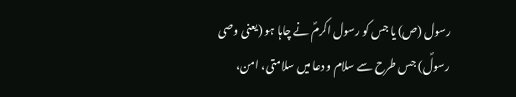رسول (ص) یا جس کو رسول اکرمؐ نے چاہا ہو (یعنی وصی رسولؐ) جس طرح سے سلام و دعا میں سلامتی، امن،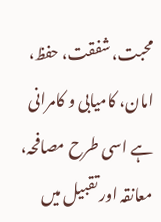محبت، شفقت، حفظ، امان، کامیابی و کامرانی ہے اسی طرح مصافحہ، معانقہ اور تقبیل میں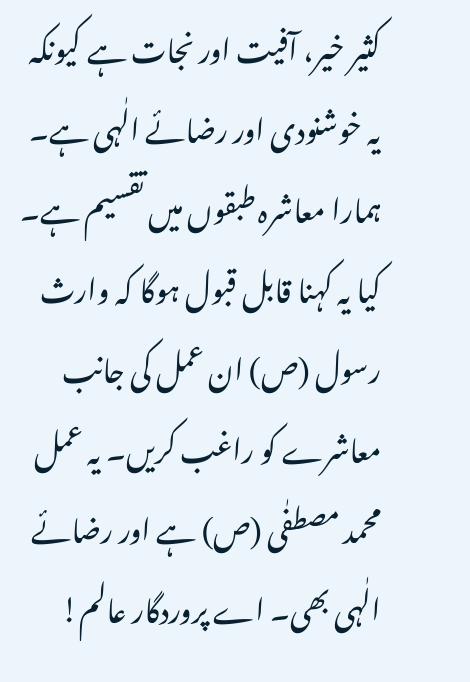کثیر خیر، آفیت اور نجات ہے کیونکہ یہ خوشنودی اور رضائے الٰہی ہے۔ ہمارا معاشرہ طبقوں میں تقسیم ہے۔ کیا یہ کہنا قابل قبول ہوگا کہ وارث رسول (ص) ان عمل کی جانب معاشرے کو راغب کریں۔ یہ عمل محمد مصطفٰی (ص) ہے اور رضائے الٰہی بھی۔ اے پروردگار عالم!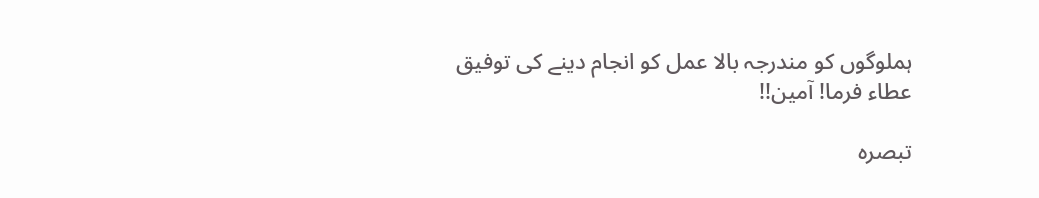ہملوگوں کو مندرجہ بالا عمل کو انجام دینے کی توفیق عطاء فرما! آمین!!

تبصرہ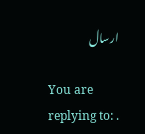ارسال

You are replying to: .